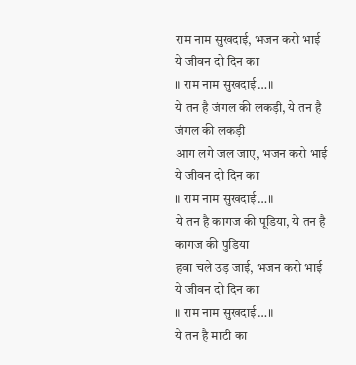राम नाम सुखदाई, भजन करो भाई
ये जीवन दो दिन का
॥ राम नाम सुखदाई…॥
ये तन है जंगल की लकड़ी, ये तन है जंगल की लकड़ी
आग लगे जल जाए, भजन करो भाई
ये जीवन दो दिन का
॥ राम नाम सुखदाई…॥
ये तन है कागज की पूडिया, ये तन है कागज की पुडिया
हवा चले उड़ जाई, भजन करो भाई
ये जीवन दो दिन का
॥ राम नाम सुखदाई…॥
ये तन है माटी का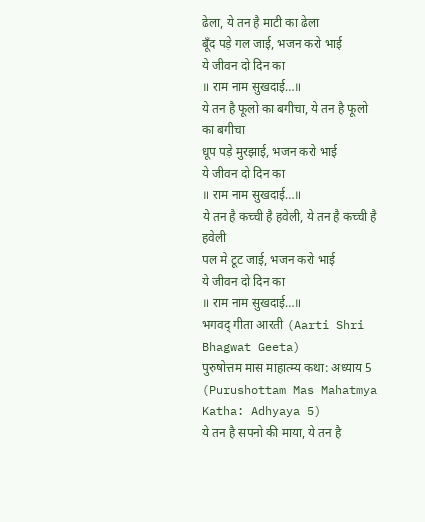ढेला, ये तन है माटी का ढेला
बूँद पड़े गल जाई, भजन करो भाई
ये जीवन दो दिन का
॥ राम नाम सुखदाई…॥
ये तन है फूलो का बगीचा, ये तन है फूलो का बगीचा
धूप पड़े मुरझाई, भजन करो भाई
ये जीवन दो दिन का
॥ राम नाम सुखदाई…॥
ये तन है कच्ची है हवेली, ये तन है कच्ची है हवेली
पल मे टूट जाई, भजन करो भाई
ये जीवन दो दिन का
॥ राम नाम सुखदाई…॥
भगवद् गीता आरती (Aarti Shri Bhagwat Geeta)
पुरुषोत्तम मास माहात्म्य कथा: अध्याय 5 (Purushottam Mas Mahatmya Katha: Adhyaya 5)
ये तन है सपनो की माया, ये तन है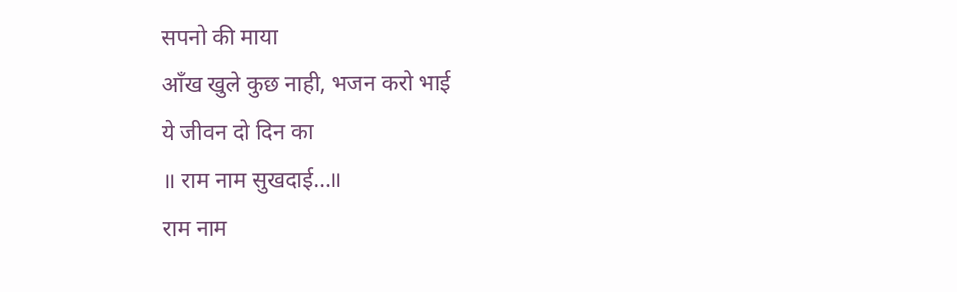सपनो की माया
आँख खुले कुछ नाही, भजन करो भाई
ये जीवन दो दिन का
॥ राम नाम सुखदाई…॥
राम नाम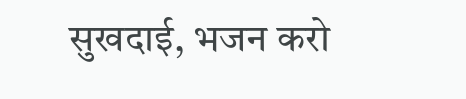सुखदाई, भजन करो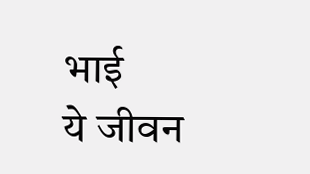भाई
ये जीवन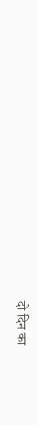दो दिन का